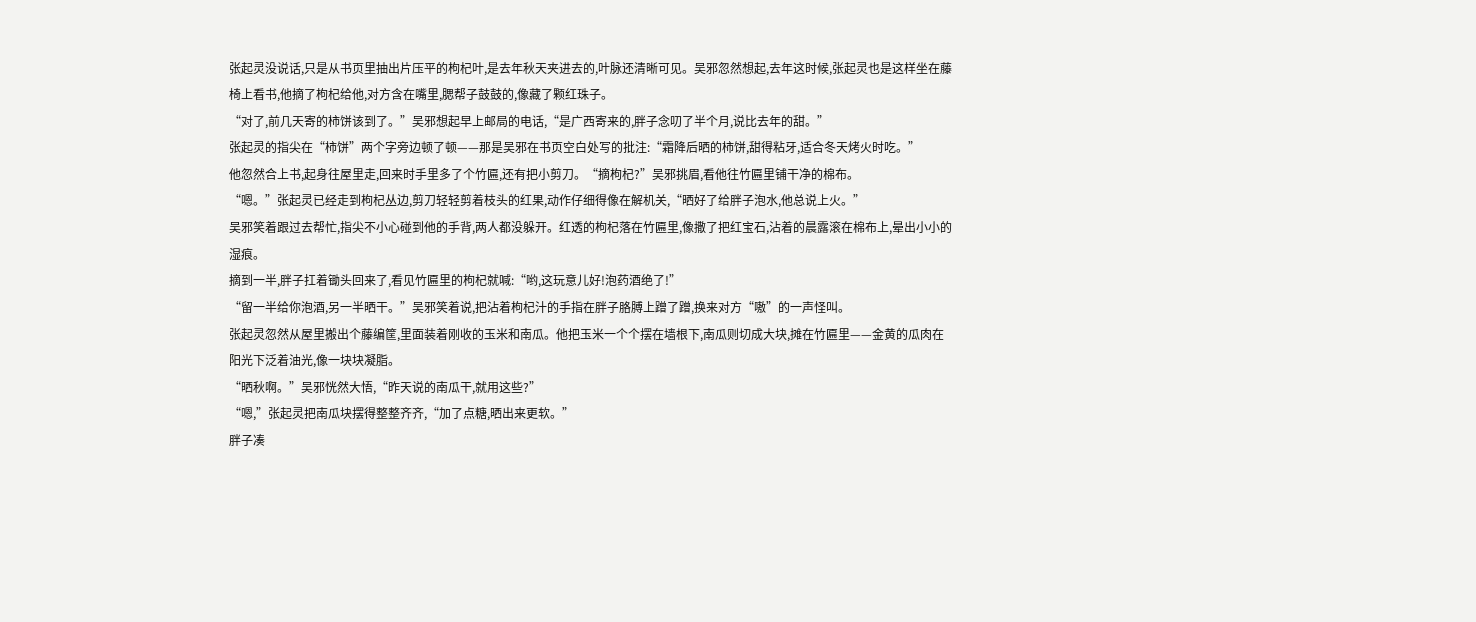张起灵没说话,只是从书页里抽出片压平的枸杞叶,是去年秋天夹进去的,叶脉还清晰可见。吴邪忽然想起,去年这时候,张起灵也是这样坐在藤椅上看书,他摘了枸杞给他,对方含在嘴里,腮帮子鼓鼓的,像藏了颗红珠子。
“对了,前几天寄的柿饼该到了。”吴邪想起早上邮局的电话,“是广西寄来的,胖子念叨了半个月,说比去年的甜。”
张起灵的指尖在“柿饼”两个字旁边顿了顿——那是吴邪在书页空白处写的批注:“霜降后晒的柿饼,甜得粘牙,适合冬天烤火时吃。”
他忽然合上书,起身往屋里走,回来时手里多了个竹匾,还有把小剪刀。“摘枸杞?”吴邪挑眉,看他往竹匾里铺干净的棉布。
“嗯。”张起灵已经走到枸杞丛边,剪刀轻轻剪着枝头的红果,动作仔细得像在解机关,“晒好了给胖子泡水,他总说上火。”
吴邪笑着跟过去帮忙,指尖不小心碰到他的手背,两人都没躲开。红透的枸杞落在竹匾里,像撒了把红宝石,沾着的晨露滚在棉布上,晕出小小的湿痕。
摘到一半,胖子扛着锄头回来了,看见竹匾里的枸杞就喊:“哟,这玩意儿好!泡药酒绝了!”
“留一半给你泡酒,另一半晒干。”吴邪笑着说,把沾着枸杞汁的手指在胖子胳膊上蹭了蹭,换来对方“嗷”的一声怪叫。
张起灵忽然从屋里搬出个藤编筐,里面装着刚收的玉米和南瓜。他把玉米一个个摆在墙根下,南瓜则切成大块,摊在竹匾里——金黄的瓜肉在阳光下泛着油光,像一块块凝脂。
“晒秋啊。”吴邪恍然大悟,“昨天说的南瓜干,就用这些?”
“嗯,”张起灵把南瓜块摆得整整齐齐,“加了点糖,晒出来更软。”
胖子凑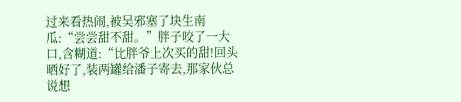过来看热闹,被吴邪塞了块生南瓜:“尝尝甜不甜。”胖子咬了一大口,含糊道:“比胖爷上次买的甜!回头晒好了,装两罐给潘子寄去,那家伙总说想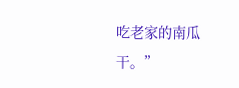吃老家的南瓜干。”